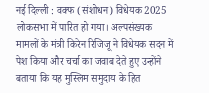नई दिल्ली : वक्फ (संशोधन) विधेयक 2025 लोकसभा में पारित हो गया। अल्पसंख्यक मामलों के मंत्री किरेन रिजिजू ने विधेयक सदन में पेश किया और चर्चा का जवाब देते हुए उन्होंने बताया कि यह मुस्लिम समुदाय के हित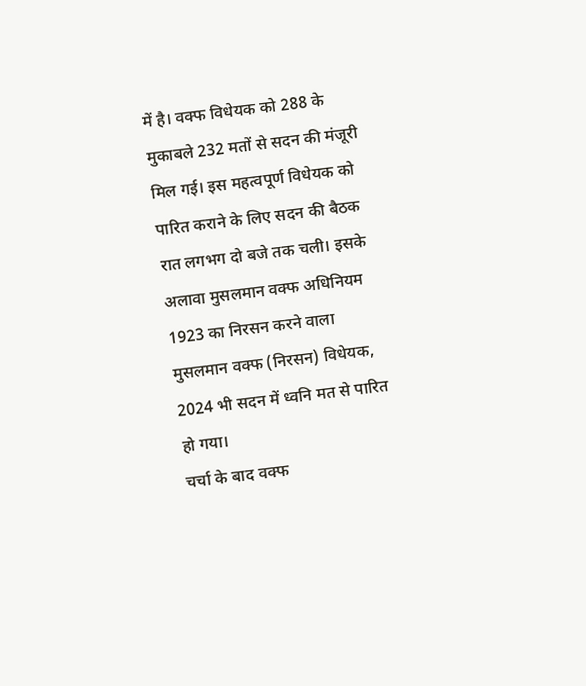में है। वक्फ विधेयक को 288 के मुकाबले 232 मतों से सदन की मंजूरी मिल गई। इस महत्वपूर्ण विधेयक को पारित कराने के लिए सदन की बैठक रात लगभग दो बजे तक चली। इसके अलावा मुसलमान वक्फ अधिनियम 1923 का निरसन करने वाला मुसलमान वक्फ (निरसन) विधेयक, 2024 भी सदन में ध्वनि मत से पारित हो गया।
चर्चा के बाद वक्फ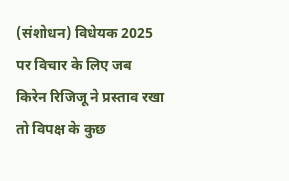(संशोधन) विधेयक 2025 पर विचार के लिए जब किरेन रिजिजू ने प्रस्ताव रखा तो विपक्ष के कुछ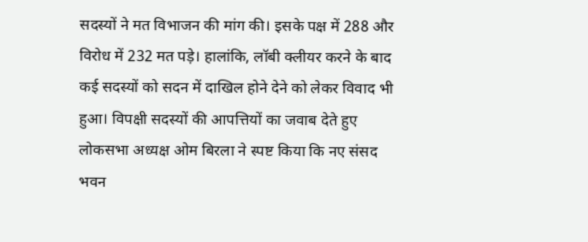सदस्यों ने मत विभाजन की मांग की। इसके पक्ष में 288 और विरोध में 232 मत पड़े। हालांकि, लॉबी क्लीयर करने के बाद कई सदस्यों को सदन में दाखिल होने देने को लेकर विवाद भी हुआ। विपक्षी सदस्यों की आपत्तियों का जवाब देते हुए लोकसभा अध्यक्ष ओम बिरला ने स्पष्ट किया कि नए संसद भवन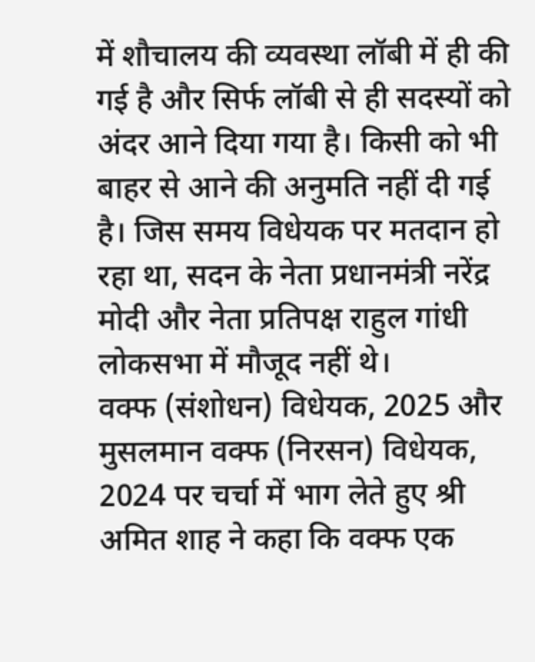में शौचालय की व्यवस्था लॉबी में ही की गई है और सिर्फ लॉबी से ही सदस्यों को अंदर आने दिया गया है। किसी को भी बाहर से आने की अनुमति नहीं दी गई है। जिस समय विधेयक पर मतदान हो रहा था, सदन के नेता प्रधानमंत्री नरेंद्र मोदी और नेता प्रतिपक्ष राहुल गांधी लोकसभा में मौजूद नहीं थे।
वक्फ (संशोधन) विधेयक, 2025 और मुसलमान वक्फ (निरसन) विधेयक, 2024 पर चर्चा में भाग लेते हुए श्री अमित शाह ने कहा कि वक्फ एक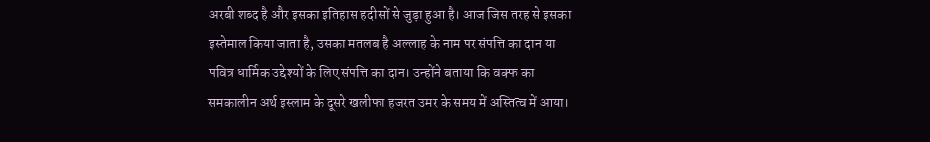अरबी शब्द है और इसका इतिहास हदीसों से जुड़ा हुआ है। आज जिस तरह से इसका इस्तेमाल किया जाता है, उसका मतलब है अल्लाह के नाम पर संपत्ति का दान या पवित्र धार्मिक उद्देश्यों के लिए संपत्ति का दान। उन्होंने बताया कि वक्फ का समकालीन अर्थ इस्लाम के दूसरे खलीफा हजरत उमर के समय में अस्तित्व में आया।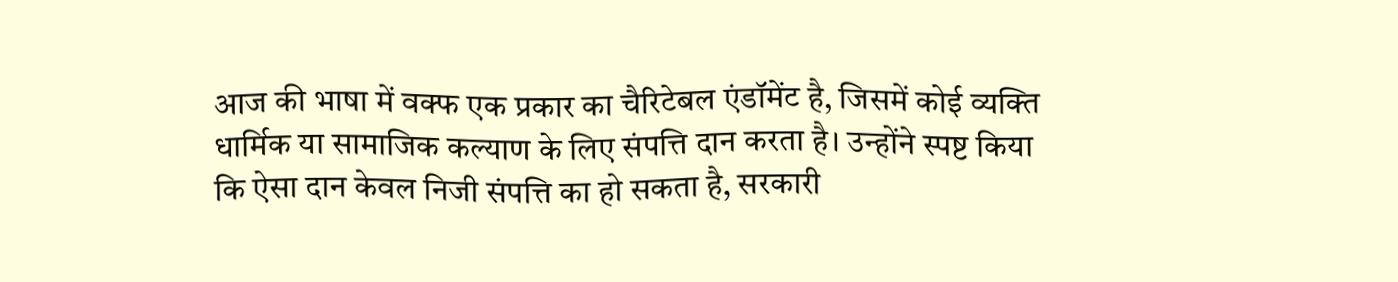आज की भाषा में वक्फ एक प्रकार का चैरिटेबल एंडॉमेंट है, जिसमें कोई व्यक्ति धार्मिक या सामाजिक कल्याण के लिए संपत्ति दान करता है। उन्होंने स्पष्ट किया कि ऐसा दान केवल निजी संपत्ति का हो सकता है, सरकारी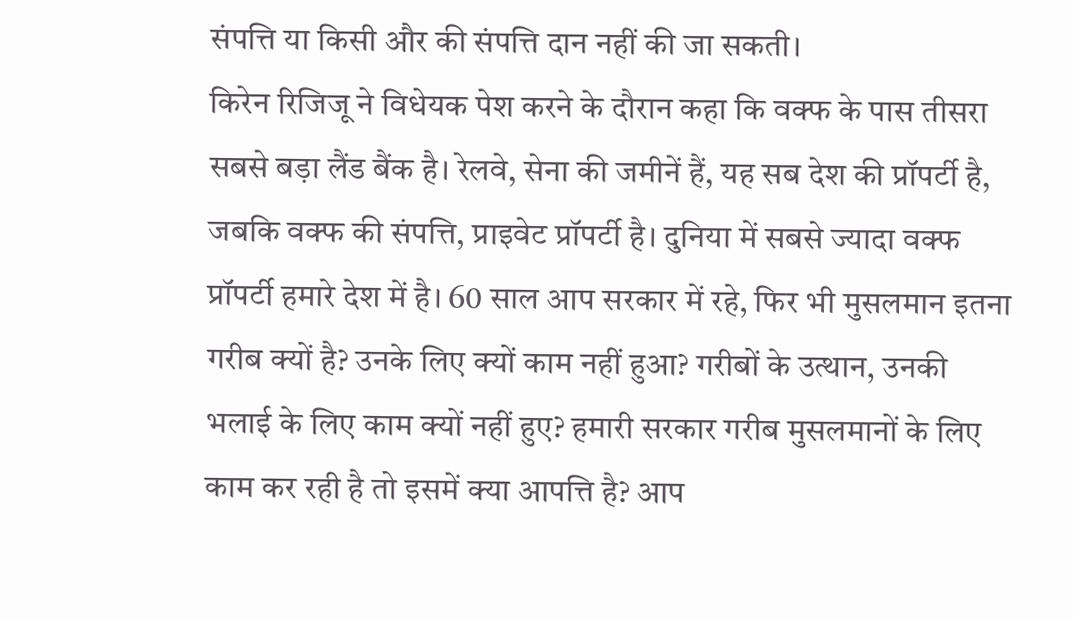संपत्ति या किसी और की संपत्ति दान नहीं की जा सकती।
किरेन रिजिजू ने विधेयक पेश करने के दौरान कहा कि वक्फ के पास तीसरा सबसे बड़ा लैंड बैंक है। रेलवे, सेना की जमीनें हैं, यह सब देश की प्रॉपर्टी है, जबकि वक्फ की संपत्ति, प्राइवेट प्रॉपर्टी है। दुनिया में सबसे ज्यादा वक्फ प्रॉपर्टी हमारे देश में है। 60 साल आप सरकार में रहे, फिर भी मुसलमान इतना गरीब क्यों है? उनके लिए क्यों काम नहीं हुआ? गरीबों के उत्थान, उनकी भलाई के लिए काम क्यों नहीं हुए? हमारी सरकार गरीब मुसलमानों के लिए काम कर रही है तो इसमें क्या आपत्ति है? आप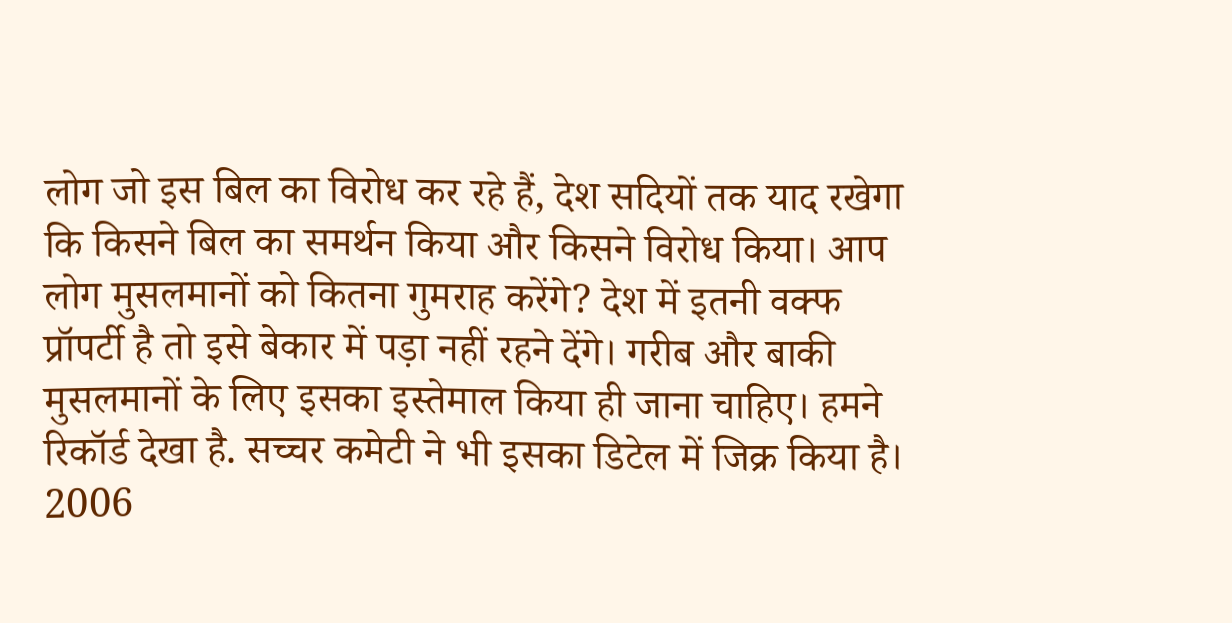लोग जो इस बिल का विरोध कर रहे हैं, देश सदियों तक याद रखेगा कि किसने बिल का समर्थन किया और किसने विरोध किया। आप लोग मुसलमानों को कितना गुमराह करेंगे? देश में इतनी वक्फ प्रॉपर्टी है तो इसे बेकार में पड़ा नहीं रहने देंगे। गरीब और बाकी मुसलमानों के लिए इसका इस्तेमाल किया ही जाना चाहिए। हमने रिकॉर्ड देखा है. सच्चर कमेटी ने भी इसका डिटेल में जिक्र किया है। 2006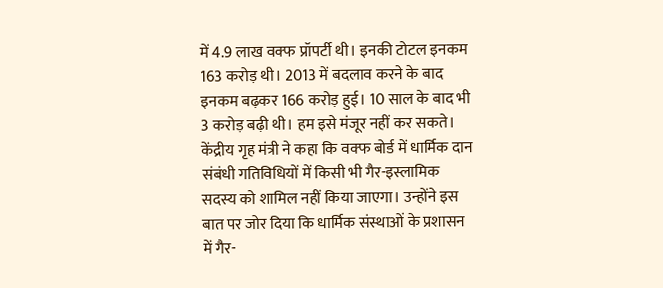में 4.9 लाख वक्फ प्रॉपर्टी थी। इनकी टोटल इनकम 163 करोड़ थी। 2013 में बदलाव करने के बाद इनकम बढ़कर 166 करोड़ हुई। 10 साल के बाद भी 3 करोड़ बढ़ी थी। हम इसे मंजूर नहीं कर सकते।
केंद्रीय गृह मंत्री ने कहा कि वक्फ बोर्ड में धार्मिक दान संबंधी गतिविधियों में किसी भी गैर-इस्लामिक सदस्य को शामिल नहीं किया जाएगा। उन्होंने इस बात पर जोर दिया कि धार्मिक संस्थाओं के प्रशासन में गैर-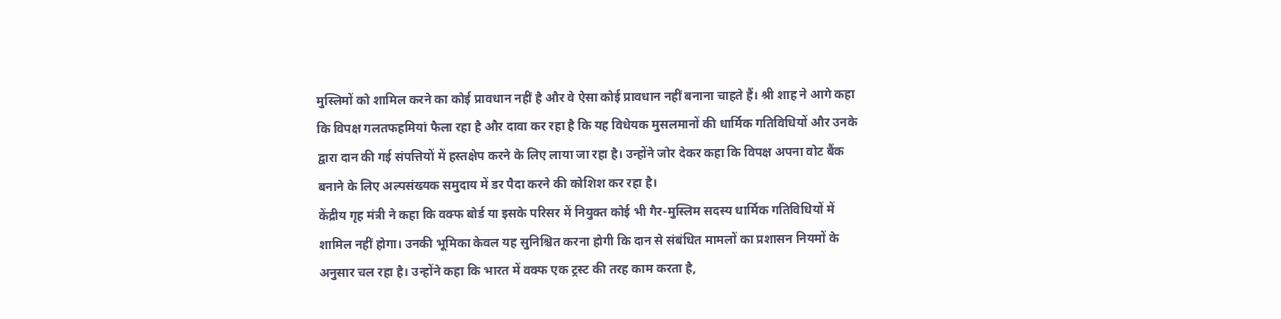मुस्लिमों को शामिल करने का कोई प्रावधान नहीं है और वे ऐसा कोई प्रावधान नहीं बनाना चाहते हैं। श्री शाह ने आगे कहा कि विपक्ष गलतफहमियां फैला रहा है और दावा कर रहा है कि यह विधेयक मुसलमानों की धार्मिक गतिविधियों और उनके द्वारा दान की गई संपत्तियों में हस्तक्षेप करने के लिए लाया जा रहा है। उन्होंने जोर देकर कहा कि विपक्ष अपना वोट बैंक बनाने के लिए अल्पसंख्यक समुदाय में डर पैदा करने की कोशिश कर रहा है।
केंद्रीय गृह मंत्री ने कहा कि वक्फ बोर्ड या इसके परिसर में नियुक्त कोई भी गैर-मुस्लिम सदस्य धार्मिक गतिविधियों में शामिल नहीं होगा। उनकी भूमिका केवल यह सुनिश्चित करना होगी कि दान से संबंधित मामलों का प्रशासन नियमों के अनुसार चल रहा है। उन्होंने कहा कि भारत में वक्फ एक ट्रस्ट की तरह काम करता है,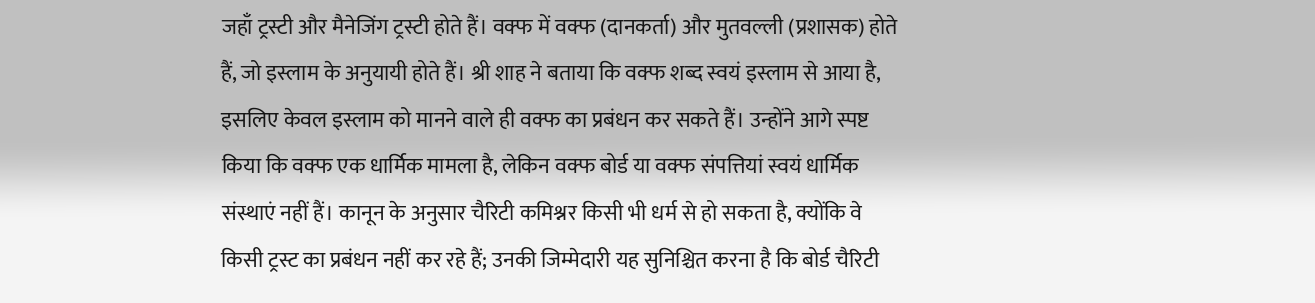जहाँ ट्रस्टी और मैनेजिंग ट्रस्टी होते हैं। वक्फ में वक्फ (दानकर्ता) और मुतवल्ली (प्रशासक) होते हैं, जो इस्लाम के अनुयायी होते हैं। श्री शाह ने बताया कि वक्फ शब्द स्वयं इस्लाम से आया है, इसलिए केवल इस्लाम को मानने वाले ही वक्फ का प्रबंधन कर सकते हैं। उन्होंने आगे स्पष्ट किया कि वक्फ एक धार्मिक मामला है, लेकिन वक्फ बोर्ड या वक्फ संपत्तियां स्वयं धार्मिक संस्थाएं नहीं हैं। कानून के अनुसार चैरिटी कमिश्नर किसी भी धर्म से हो सकता है, क्योंकि वे किसी ट्रस्ट का प्रबंधन नहीं कर रहे हैं; उनकी जिम्मेदारी यह सुनिश्चित करना है कि बोर्ड चैरिटी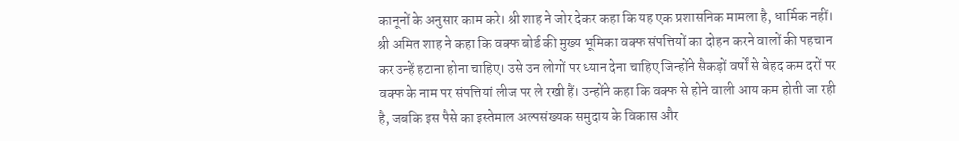कानूनों के अनुसार काम करे। श्री शाह ने जोर देकर कहा कि यह एक प्रशासनिक मामला है, धार्मिक नहीं।
श्री अमित शाह ने कहा कि वक्फ बोर्ड की मुख्य भूमिका वक्फ संपत्तियों का दोहन करने वालों की पहचान कर उन्हें हटाना होना चाहिए। उसे उन लोगों पर ध्यान देना चाहिए जिन्होंने सैकड़ों वर्षों से बेहद कम दरों पर वक्फ के नाम पर संपत्तियां लीज पर ले रखी हैं। उन्होंने कहा कि वक्फ से होने वाली आय कम होती जा रही है, जबकि इस पैसे का इस्तेमाल अल्पसंख्यक समुदाय के विकास और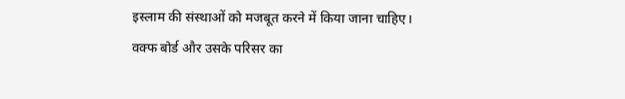इस्लाम की संस्थाओं को मजबूत करने में किया जाना चाहिए। वक्फ बोर्ड और उसके परिसर का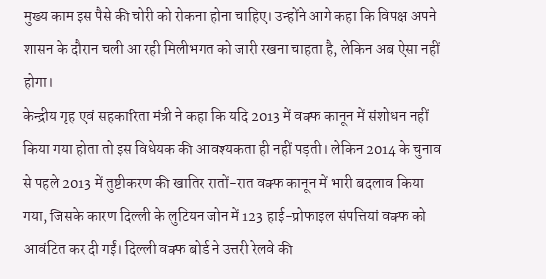मुख्य काम इस पैसे की चोरी को रोकना होना चाहिए। उन्होंने आगे कहा कि विपक्ष अपने शासन के दौरान चली आ रही मिलीभगत को जारी रखना चाहता है, लेकिन अब ऐसा नहीं होगा।
केन्द्रीय गृह एवं सहकारिता मंत्री ने कहा कि यदि 2013 में वक्फ कानून में संशोधन नहीं किया गया होता तो इस विधेयक की आवश्यकता ही नहीं पड़ती। लेकिन 2014 के चुनाव से पहले 2013 में तुष्टीकरण की खातिर रातों-रात वक्फ कानून में भारी बदलाव किया गया, जिसके कारण दिल्ली के लुटियन जोन में 123 हाई-प्रोफाइल संपत्तियां वक्फ को आवंटित कर दी गईं। दिल्ली वक्फ बोर्ड ने उत्तरी रेलवे की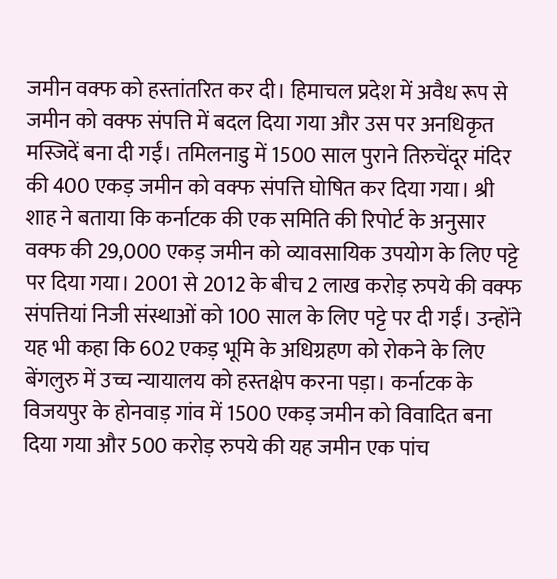जमीन वक्फ को हस्तांतरित कर दी। हिमाचल प्रदेश में अवैध रूप से जमीन को वक्फ संपत्ति में बदल दिया गया और उस पर अनधिकृत मस्जिदें बना दी गईं। तमिलनाडु में 1500 साल पुराने तिरुचेंदूर मंदिर की 400 एकड़ जमीन को वक्फ संपत्ति घोषित कर दिया गया। श्री शाह ने बताया कि कर्नाटक की एक समिति की रिपोर्ट के अनुसार वक्फ की 29,000 एकड़ जमीन को व्यावसायिक उपयोग के लिए पट्टे पर दिया गया। 2001 से 2012 के बीच 2 लाख करोड़ रुपये की वक्फ संपत्तियां निजी संस्थाओं को 100 साल के लिए पट्टे पर दी गईं। उन्होंने यह भी कहा कि 602 एकड़ भूमि के अधिग्रहण को रोकने के लिए बेंगलुरु में उच्च न्यायालय को हस्तक्षेप करना पड़ा। कर्नाटक के विजयपुर के होनवाड़ गांव में 1500 एकड़ जमीन को विवादित बना दिया गया और 500 करोड़ रुपये की यह जमीन एक पांच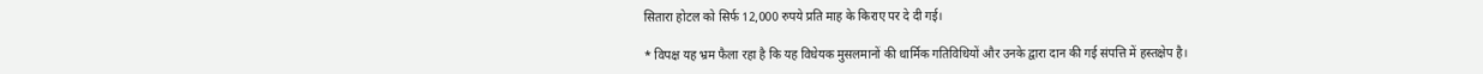सितारा होटल को सिर्फ 12,000 रुपये प्रति माह के किराए पर दे दी गई।

* विपक्ष यह भ्रम फैला रहा है कि यह विधेयक मुसलमानों की धार्मिक गतिविधियों और उनके द्वारा दान की गई संपत्ति में हस्तक्षेप है।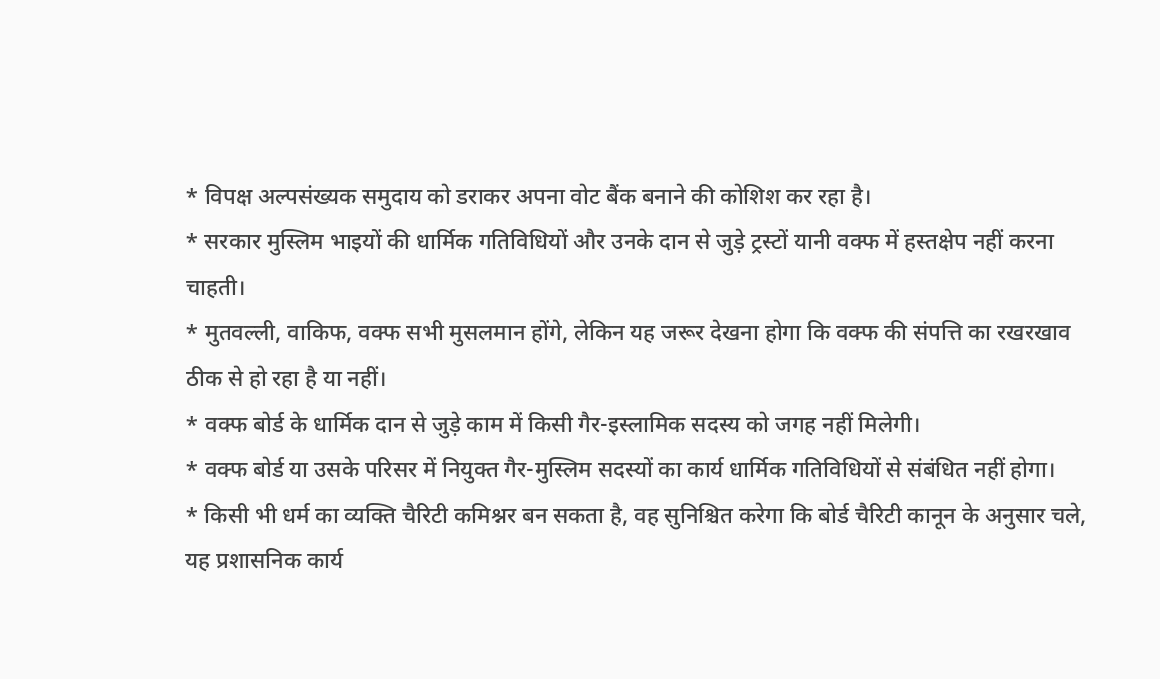* विपक्ष अल्पसंख्यक समुदाय को डराकर अपना वोट बैंक बनाने की कोशिश कर रहा है।
* सरकार मुस्लिम भाइयों की धार्मिक गतिविधियों और उनके दान से जुड़े ट्रस्टों यानी वक्फ में हस्तक्षेप नहीं करना चाहती।
* मुतवल्ली, वाकिफ, वक्फ सभी मुसलमान होंगे, लेकिन यह जरूर देखना होगा कि वक्फ की संपत्ति का रखरखाव ठीक से हो रहा है या नहीं।
* वक्फ बोर्ड के धार्मिक दान से जुड़े काम में किसी गैर-इस्लामिक सदस्य को जगह नहीं मिलेगी।
* वक्फ बोर्ड या उसके परिसर में नियुक्त गैर-मुस्लिम सदस्यों का कार्य धार्मिक गतिविधियों से संबंधित नहीं होगा।
* किसी भी धर्म का व्यक्ति चैरिटी कमिश्नर बन सकता है, वह सुनिश्चित करेगा कि बोर्ड चैरिटी कानून के अनुसार चले, यह प्रशासनिक कार्य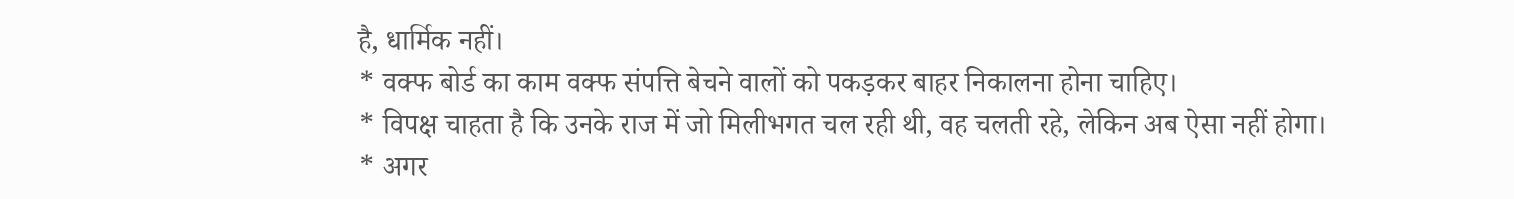है, धार्मिक नहीं।
* वक्फ बोर्ड का काम वक्फ संपत्ति बेचने वालों को पकड़कर बाहर निकालना होना चाहिए।
* विपक्ष चाहता है कि उनके राज में जो मिलीभगत चल रही थी, वह चलती रहे, लेकिन अब ऐसा नहीं होगा।
* अगर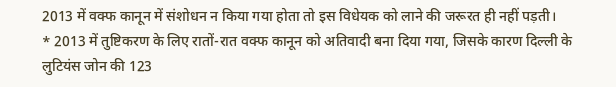2013 में वक्फ कानून में संशोधन न किया गया होता तो इस विधेयक को लाने की जरूरत ही नहीं पड़ती।
* 2013 में तुष्टिकरण के लिए रातों-रात वक्फ कानून को अतिवादी बना दिया गया, जिसके कारण दिल्ली के लुटियंस जोन की 123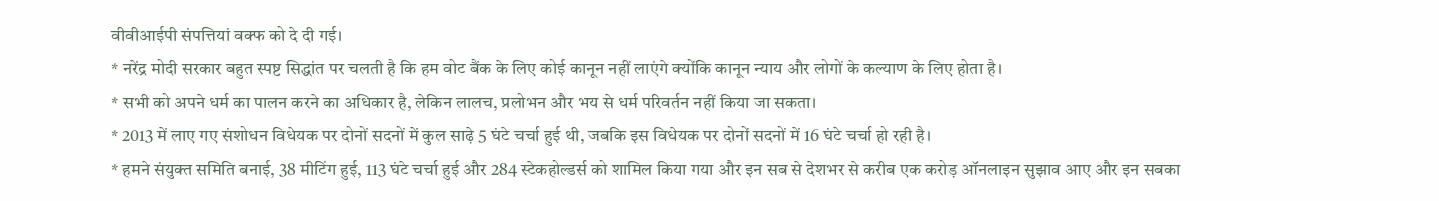वीवीआईपी संपत्तियां वक्फ को दे दी गई।
* नरेंद्र मोदी सरकार बहुत स्पष्ट सिद्धांत पर चलती है कि हम वोट बैंक के लिए कोई कानून नहीं लाएंगे क्योंकि कानून न्याय और लोगों के कल्याण के लिए होता है।
* सभी को अपने धर्म का पालन करने का अधिकार है, लेकिन लालच, प्रलोभन और भय से धर्म परिवर्तन नहीं किया जा सकता।
* 2013 में लाए गए संशोधन विधेयक पर दोनों सदनों में कुल साढ़े 5 घंटे चर्चा हुई थी, जबकि इस विधेयक पर दोनों सदनों में 16 घंटे चर्चा हो रही है।
* हमने संयुक्त समिति बनाई, 38 मीटिंग हुई, 113 घंटे चर्चा हुई और 284 स्टेकहोल्डर्स को शामिल किया गया और इन सब से देशभर से करीब एक करोड़ ऑनलाइन सुझाव आए और इन सबका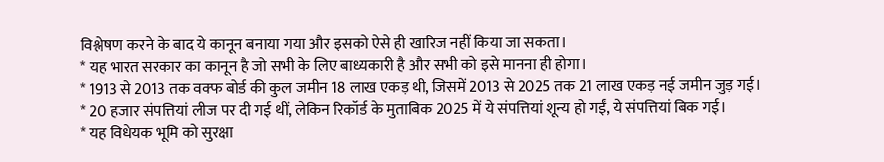विश्लेषण करने के बाद ये कानून बनाया गया और इसको ऐसे ही खारिज नहीं किया जा सकता।
* यह भारत सरकार का कानून है जो सभी के लिए बाध्यकारी है और सभी को इसे मानना ही होगा।
* 1913 से 2013 तक वक्फ बोर्ड की कुल जमीन 18 लाख एकड़ थी, जिसमें 2013 से 2025 तक 21 लाख एकड़ नई जमीन जुड़ गई।
* 20 हजार संपत्तियां लीज पर दी गई थीं, लेकिन रिकॉर्ड के मुताबिक 2025 में ये संपत्तियां शून्य हो गईं, ये संपत्तियां बिक गई।
* यह विधेयक भूमि को सुरक्षा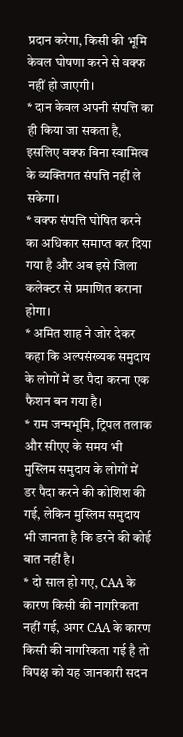प्रदान करेगा, किसी की भूमि केवल घोषणा करने से वक्फ नहीं हो जाएगी।
* दान केवल अपनी संपत्ति का ही किया जा सकता है, इसलिए वक्फ बिना स्वामित्व के व्यक्तिगत संपत्ति नहीं ले सकेगा।
* वक्फ संपत्ति घोषित करने का अधिकार समाप्त कर दिया गया है और अब इसे जिला कलेक्टर से प्रमाणित कराना होगा।
* अमित शाह ने जोर देकर कहा कि अल्पसंख्यक समुदाय के लोगों में डर पैदा करना एक फैशन बन गया है।
* राम जन्मभूमि, ट्रिपल तलाक और सीएए के समय भी मुस्लिम समुदाय के लोगों में डर पैदा करने की कोशिश की गई, लेकिन मुस्लिम समुदाय भी जानता है कि डरने की कोई बात नहीं है।
* दो साल हो गए, CAA के कारण किसी की नागरिकता नहीं गई, अगर CAA के कारण किसी की नागरिकता गई है तो विपक्ष को यह जानकारी सदन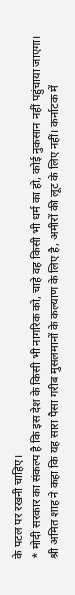के पटल पर रखनी चाहिए।
* मोदी सरकार का संकल्प है कि इस देश के किसी भी नागरिक को, चाहे वह किसी भी धर्म का हो, कोई नुकसान नहीं पहुंचाया जाएगा।
श्री अमित शाह ने कहा कि यह सारा पैसा गरीब मुसलमानों के कल्याण के लिए है, अमीरों की लूट के लिए नहीं। कर्नाटक में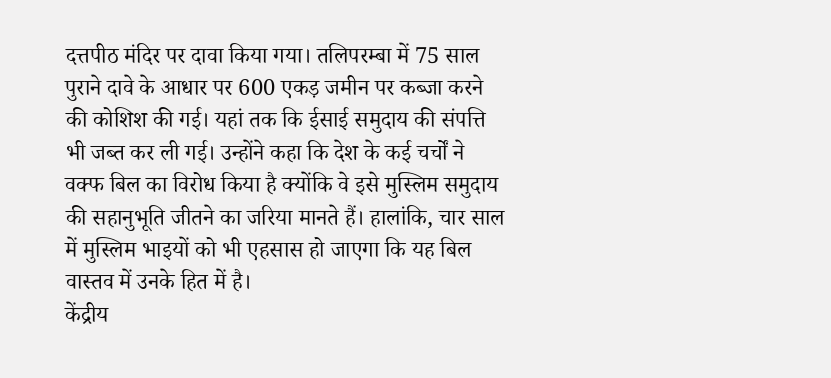दत्तपीठ मंदिर पर दावा किया गया। तलिपरम्बा में 75 साल पुराने दावे के आधार पर 600 एकड़ जमीन पर कब्जा करने की कोशिश की गई। यहां तक कि ईसाई समुदाय की संपत्ति भी जब्त कर ली गई। उन्होंने कहा कि देश के कई चर्चों ने वक्फ बिल का विरोध किया है क्योंकि वे इसे मुस्लिम समुदाय की सहानुभूति जीतने का जरिया मानते हैं। हालांकि, चार साल में मुस्लिम भाइयों को भी एहसास हो जाएगा कि यह बिल वास्तव में उनके हित में है।
केंद्रीय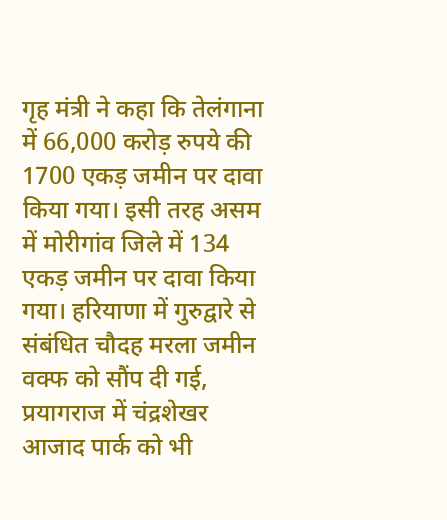गृह मंत्री ने कहा कि तेलंगाना में 66,000 करोड़ रुपये की 1700 एकड़ जमीन पर दावा किया गया। इसी तरह असम में मोरीगांव जिले में 134 एकड़ जमीन पर दावा किया गया। हरियाणा में गुरुद्वारे से संबंधित चौदह मरला जमीन वक्फ को सौंप दी गई, प्रयागराज में चंद्रशेखर आजाद पार्क को भी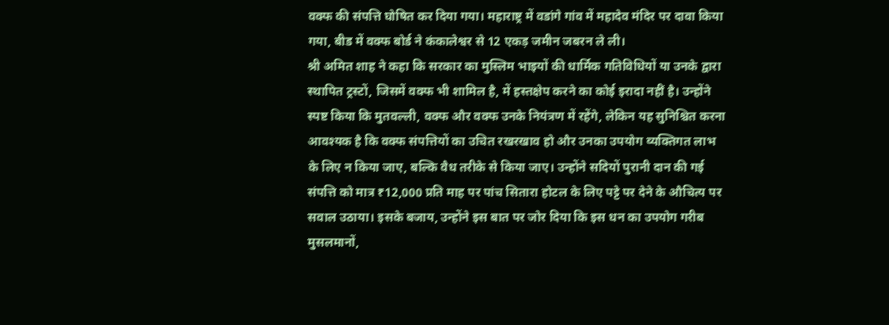वक्फ की संपत्ति घोषित कर दिया गया। महाराष्ट्र में वडांगे गांव में महादेव मंदिर पर दावा किया गया, बीड में वक्फ बोर्ड ने कंकालेश्वर से 12 एकड़ जमीन जबरन ले ली।
श्री अमित शाह ने कहा कि सरकार का मुस्लिम भाइयों की धार्मिक गतिविधियों या उनके द्वारा स्थापित ट्रस्टों, जिसमें वक्फ भी शामिल है, में हस्तक्षेप करने का कोई इरादा नहीं है। उन्होंने स्पष्ट किया कि मुतवल्ली, वक्फ और वक्फ उनके नियंत्रण में रहेंगे, लेकिन यह सुनिश्चित करना आवश्यक है कि वक्फ संपत्तियों का उचित रखरखाव हो और उनका उपयोग व्यक्तिगत लाभ के लिए न किया जाए, बल्कि वैध तरीके से किया जाए। उन्होंने सदियों पुरानी दान की गई संपत्ति को मात्र ₹12,000 प्रति माह पर पांच सितारा होटल के लिए पट्टे पर देने के औचित्य पर सवाल उठाया। इसके बजाय, उन्होंने इस बात पर जोर दिया कि इस धन का उपयोग गरीब मुसलमानों,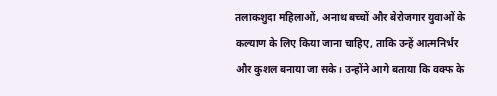तलाकशुदा महिलाओं, अनाथ बच्चों और बेरोजगार युवाओं के कल्याण के लिए किया जाना चाहिए, ताकि उन्हें आत्मनिर्भर और कुशल बनाया जा सके। उन्होंने आगे बताया कि वक्फ के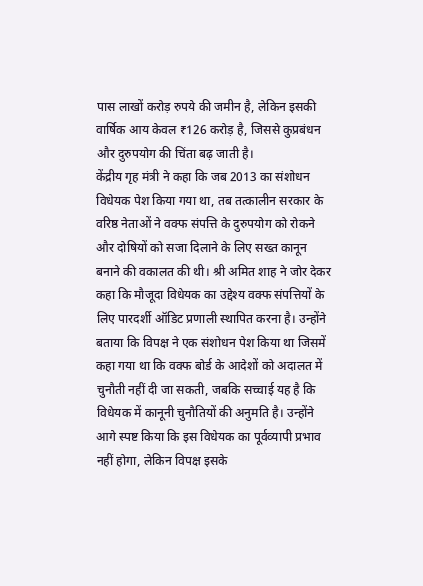पास लाखों करोड़ रुपये की जमीन है, लेकिन इसकी वार्षिक आय केवल ₹126 करोड़ है, जिससे कुप्रबंधन और दुरुपयोग की चिंता बढ़ जाती है।
केंद्रीय गृह मंत्री ने कहा कि जब 2013 का संशोधन विधेयक पेश किया गया था, तब तत्कालीन सरकार के वरिष्ठ नेताओं ने वक्फ संपत्ति के दुरुपयोग को रोकने और दोषियों को सजा दिलाने के लिए सख्त कानून बनाने की वकालत की थी। श्री अमित शाह ने जोर देकर कहा कि मौजूदा विधेयक का उद्देश्य वक्फ संपत्तियों के लिए पारदर्शी ऑडिट प्रणाली स्थापित करना है। उन्होंने बताया कि विपक्ष ने एक संशोधन पेश किया था जिसमें कहा गया था कि वक्फ बोर्ड के आदेशों को अदालत में चुनौती नहीं दी जा सकती, जबकि सच्चाई यह है कि विधेयक में कानूनी चुनौतियों की अनुमति है। उन्होंने आगे स्पष्ट किया कि इस विधेयक का पूर्वव्यापी प्रभाव नहीं होगा, लेकिन विपक्ष इसके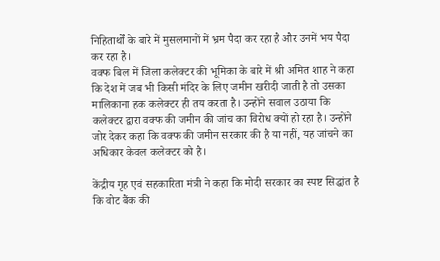निहितार्थों के बारे में मुसलमानों में भ्रम पैदा कर रहा है और उनमें भय पैदा कर रहा है।
वक्फ बिल में जिला कलेक्टर की भूमिका के बारे में श्री अमित शाह ने कहा कि देश में जब भी किसी मंदिर के लिए जमीन खरीदी जाती है तो उसका मालिकाना हक कलेक्टर ही तय करता है। उन्होंने सवाल उठाया कि कलेक्टर द्वारा वक्फ की जमीन की जांच का विरोध क्यों हो रहा है। उन्होंने जोर देकर कहा कि वक्फ की जमीन सरकार की है या नहीं, यह जांचने का अधिकार केवल कलेक्टर को है।

केंद्रीय गृह एवं सहकारिता मंत्री ने कहा कि मोदी सरकार का स्पष्ट सिद्धांत है कि वोट बैंक की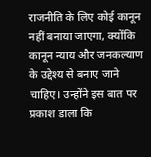राजनीति के लिए कोई कानून नहीं बनाया जाएगा, क्योंकि कानून न्याय और जनकल्याण के उद्देश्य से बनाए जाने चाहिए। उन्होंने इस बात पर प्रकाश डाला कि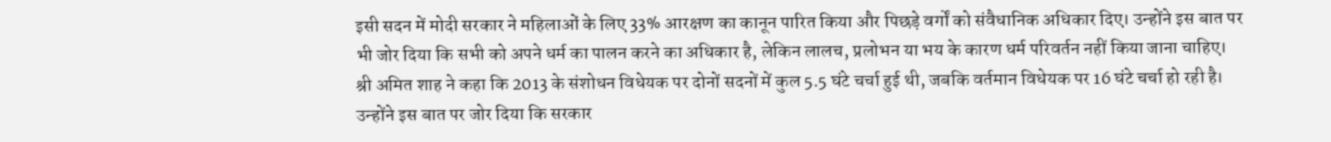इसी सदन में मोदी सरकार ने महिलाओं के लिए 33% आरक्षण का कानून पारित किया और पिछड़े वर्गों को संवैधानिक अधिकार दिए। उन्होंने इस बात पर भी जोर दिया कि सभी को अपने धर्म का पालन करने का अधिकार है, लेकिन लालच, प्रलोभन या भय के कारण धर्म परिवर्तन नहीं किया जाना चाहिए।
श्री अमित शाह ने कहा कि 2013 के संशोधन विधेयक पर दोनों सदनों में कुल 5.5 घंटे चर्चा हुई थी, जबकि वर्तमान विधेयक पर 16 घंटे चर्चा हो रही है। उन्होंने इस बात पर जोर दिया कि सरकार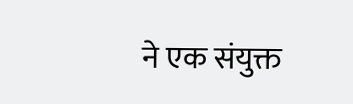ने एक संयुक्त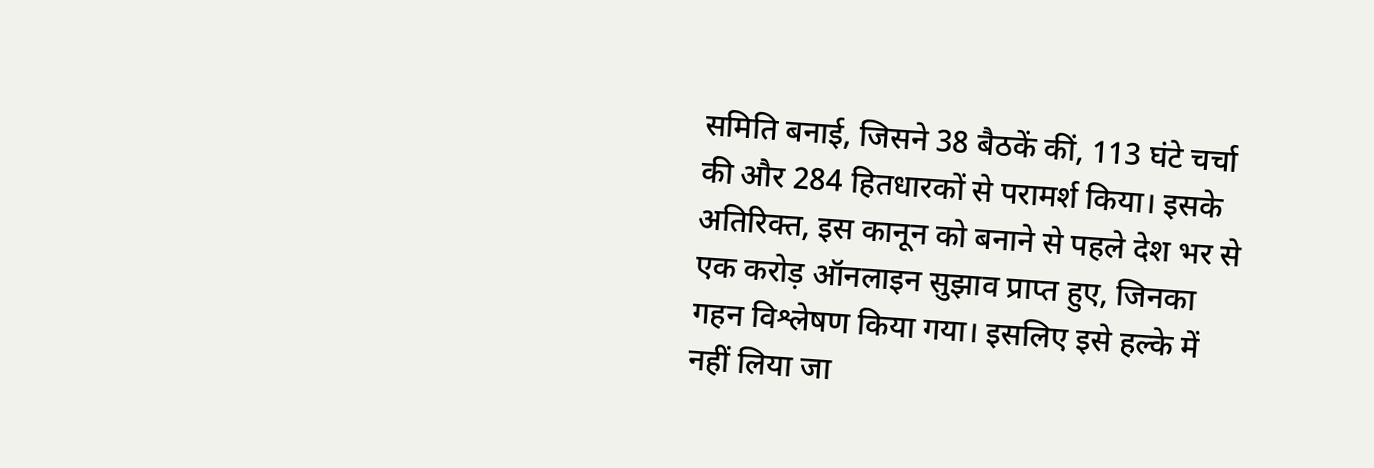समिति बनाई, जिसने 38 बैठकें कीं, 113 घंटे चर्चा की और 284 हितधारकों से परामर्श किया। इसके अतिरिक्त, इस कानून को बनाने से पहले देश भर से एक करोड़ ऑनलाइन सुझाव प्राप्त हुए, जिनका गहन विश्लेषण किया गया। इसलिए इसे हल्के में नहीं लिया जा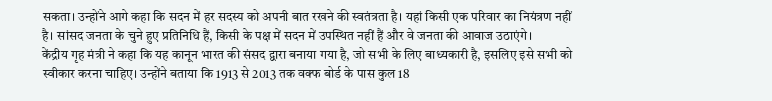सकता। उन्होंने आगे कहा कि सदन में हर सदस्य को अपनी बात रखने की स्वतंत्रता है। यहां किसी एक परिवार का नियंत्रण नहीं है। सांसद जनता के चुने हुए प्रतिनिधि हैं, किसी के पक्ष में सदन में उपस्थित नहीं हैं और वे जनता की आवाज उठाएंगे।
केंद्रीय गृह मंत्री ने कहा कि यह कानून भारत की संसद द्वारा बनाया गया है, जो सभी के लिए बाध्यकारी है, इसलिए इसे सभी को स्वीकार करना चाहिए। उन्होंने बताया कि 1913 से 2013 तक वक्फ बोर्ड के पास कुल 18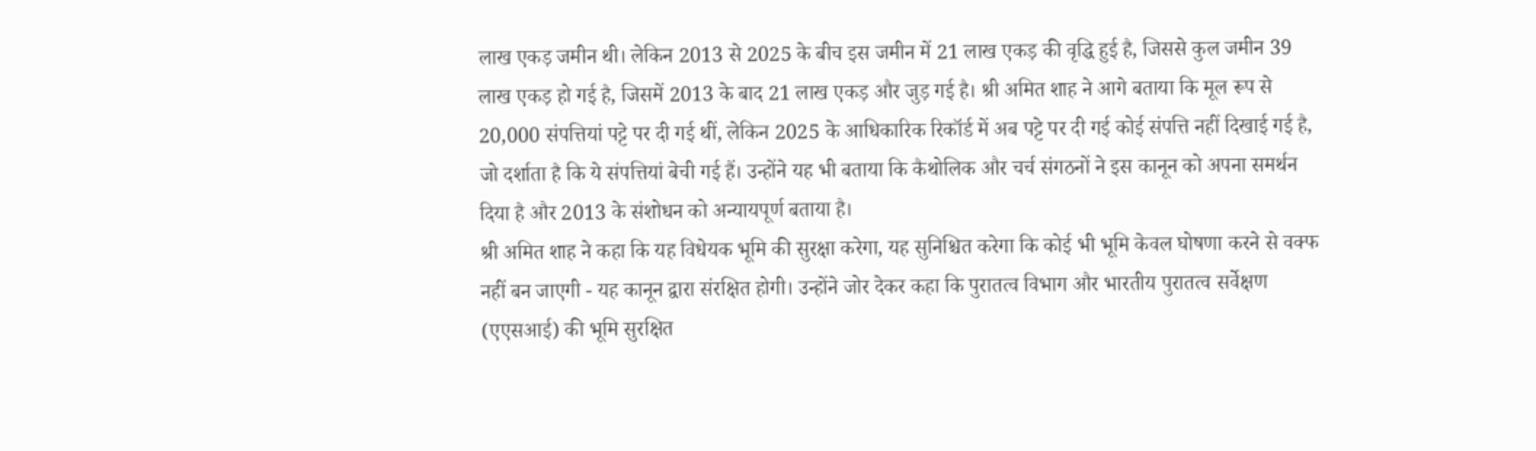लाख एकड़ जमीन थी। लेकिन 2013 से 2025 के बीच इस जमीन में 21 लाख एकड़ की वृद्धि हुई है, जिससे कुल जमीन 39 लाख एकड़ हो गई है, जिसमें 2013 के बाद 21 लाख एकड़ और जुड़ गई है। श्री अमित शाह ने आगे बताया कि मूल रूप से 20,000 संपत्तियां पट्टे पर दी गई थीं, लेकिन 2025 के आधिकारिक रिकॉर्ड में अब पट्टे पर दी गई कोई संपत्ति नहीं दिखाई गई है, जो दर्शाता है कि ये संपत्तियां बेची गई हैं। उन्होंने यह भी बताया कि कैथोलिक और चर्च संगठनों ने इस कानून को अपना समर्थन दिया है और 2013 के संशोधन को अन्यायपूर्ण बताया है।
श्री अमित शाह ने कहा कि यह विधेयक भूमि की सुरक्षा करेगा, यह सुनिश्चित करेगा कि कोई भी भूमि केवल घोषणा करने से वक्फ नहीं बन जाएगी - यह कानून द्वारा संरक्षित होगी। उन्होंने जोर देकर कहा कि पुरातत्व विभाग और भारतीय पुरातत्व सर्वेक्षण (एएसआई) की भूमि सुरक्षित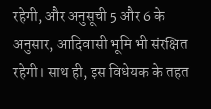रहेगी, और अनुसूची 5 और 6 के अनुसार, आदिवासी भूमि भी संरक्षित रहेगी। साथ ही, इस विधेयक के तहत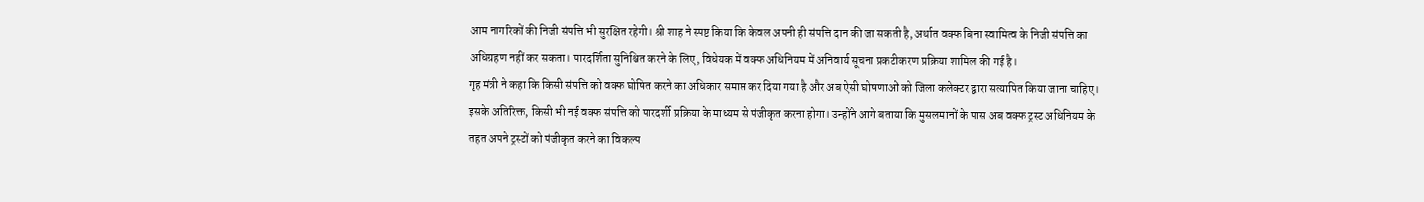आम नागरिकों की निजी संपत्ति भी सुरक्षित रहेगी। श्री शाह ने स्पष्ट किया कि केवल अपनी ही संपत्ति दान की जा सकती है, अर्थात वक्फ बिना स्वामित्व के निजी संपत्ति का अधिग्रहण नहीं कर सकता। पारदर्शिता सुनिश्चित करने के लिए, विधेयक में वक्फ अधिनियम में अनिवार्य सूचना प्रकटीकरण प्रक्रिया शामिल की गई है।
गृह मंत्री ने कहा कि किसी संपत्ति को वक्फ घोषित करने का अधिकार समाप्त कर दिया गया है और अब ऐसी घोषणाओं को जिला कलेक्टर द्वारा सत्यापित किया जाना चाहिए। इसके अतिरिक्त, किसी भी नई वक्फ संपत्ति को पारदर्शी प्रक्रिया के माध्यम से पंजीकृत करना होगा। उन्होंने आगे बताया कि मुसलमानों के पास अब वक्फ ट्रस्ट अधिनियम के तहत अपने ट्रस्टों को पंजीकृत करने का विकल्प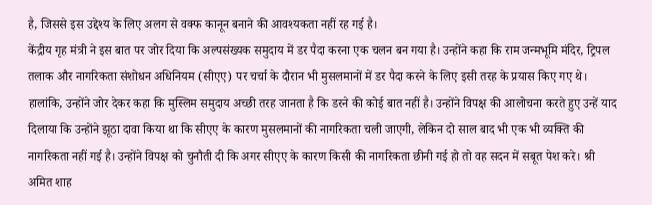है, जिससे इस उद्देश्य के लिए अलग से वक्फ कानून बनाने की आवश्यकता नहीं रह गई है।
केंद्रीय गृह मंत्री ने इस बात पर जोर दिया कि अल्पसंख्यक समुदाय में डर पैदा करना एक चलन बन गया है। उन्होंने कहा कि राम जन्मभूमि मंदिर, ट्रिपल तलाक और नागरिकता संशोधन अधिनियम (सीएए) पर चर्चा के दौरान भी मुसलमानों में डर पैदा करने के लिए इसी तरह के प्रयास किए गए थे। हालांकि, उन्होंने जोर देकर कहा कि मुस्लिम समुदाय अच्छी तरह जानता है कि डरने की कोई बात नहीं है। उन्होंने विपक्ष की आलोचना करते हुए उन्हें याद दिलाया कि उन्होंने झूठा दावा किया था कि सीएए के कारण मुसलमानों की नागरिकता चली जाएगी, लेकिन दो साल बाद भी एक भी व्यक्ति की नागरिकता नहीं गई है। उन्होंने विपक्ष को चुनौती दी कि अगर सीएए के कारण किसी की नागरिकता छीनी गई हो तो वह सदन में सबूत पेश करे। श्री अमित शाह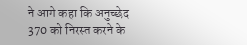ने आगे कहा कि अनुच्छेद 370 को निरस्त करने के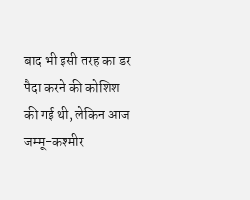बाद भी इसी तरह का डर पैदा करने की कोशिश की गई थी, लेकिन आज जम्मू-कश्मीर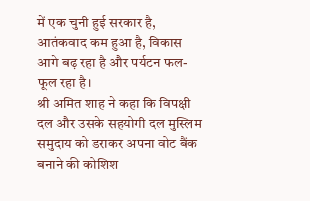में एक चुनी हुई सरकार है, आतंकवाद कम हुआ है, विकास आगे बढ़ रहा है और पर्यटन फल-फूल रहा है।
श्री अमित शाह ने कहा कि विपक्षी दल और उसके सहयोगी दल मुस्लिम समुदाय को डराकर अपना वोट बैंक बनाने की कोशिश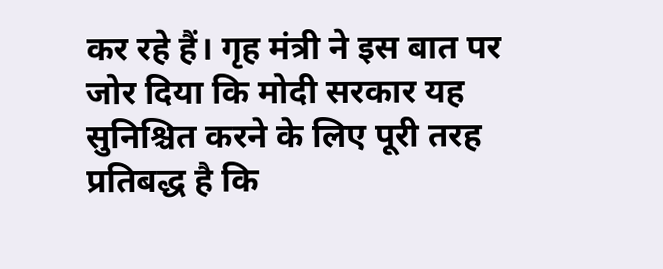कर रहे हैं। गृह मंत्री ने इस बात पर जोर दिया कि मोदी सरकार यह सुनिश्चित करने के लिए पूरी तरह प्रतिबद्ध है कि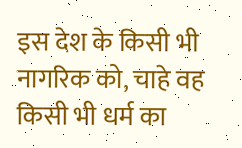इस देश के किसी भी नागरिक को, चाहे वह किसी भी धर्म का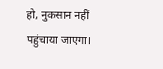हो, नुकसान नहीं पहुंचाया जाएगा।